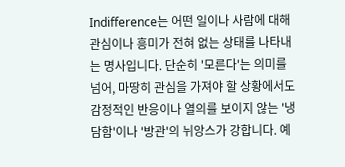Indifference는 어떤 일이나 사람에 대해 관심이나 흥미가 전혀 없는 상태를 나타내는 명사입니다. 단순히 '모른다'는 의미를 넘어, 마땅히 관심을 가져야 할 상황에서도 감정적인 반응이나 열의를 보이지 않는 '냉담함'이나 '방관'의 뉘앙스가 강합니다. 예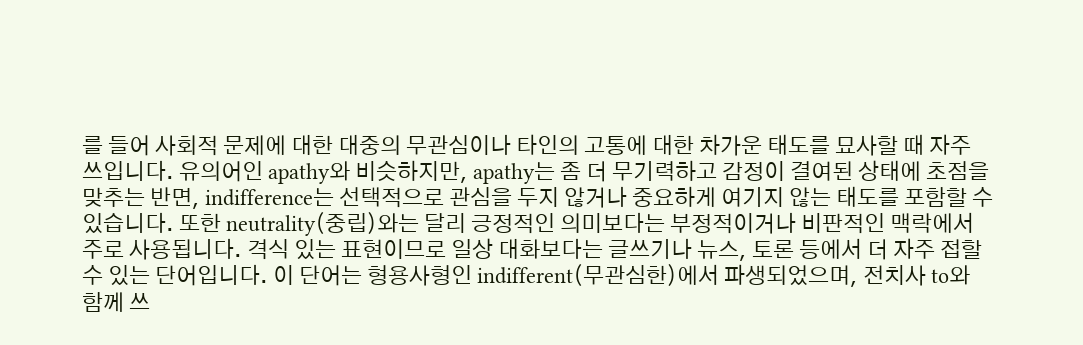를 들어 사회적 문제에 대한 대중의 무관심이나 타인의 고통에 대한 차가운 태도를 묘사할 때 자주 쓰입니다. 유의어인 apathy와 비슷하지만, apathy는 좀 더 무기력하고 감정이 결여된 상태에 초점을 맞추는 반면, indifference는 선택적으로 관심을 두지 않거나 중요하게 여기지 않는 태도를 포함할 수 있습니다. 또한 neutrality(중립)와는 달리 긍정적인 의미보다는 부정적이거나 비판적인 맥락에서 주로 사용됩니다. 격식 있는 표현이므로 일상 대화보다는 글쓰기나 뉴스, 토론 등에서 더 자주 접할 수 있는 단어입니다. 이 단어는 형용사형인 indifferent(무관심한)에서 파생되었으며, 전치사 to와 함께 쓰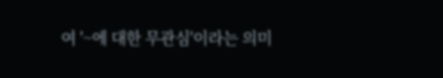여 '~에 대한 무관심'이라는 의미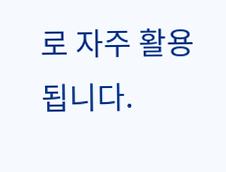로 자주 활용됩니다.